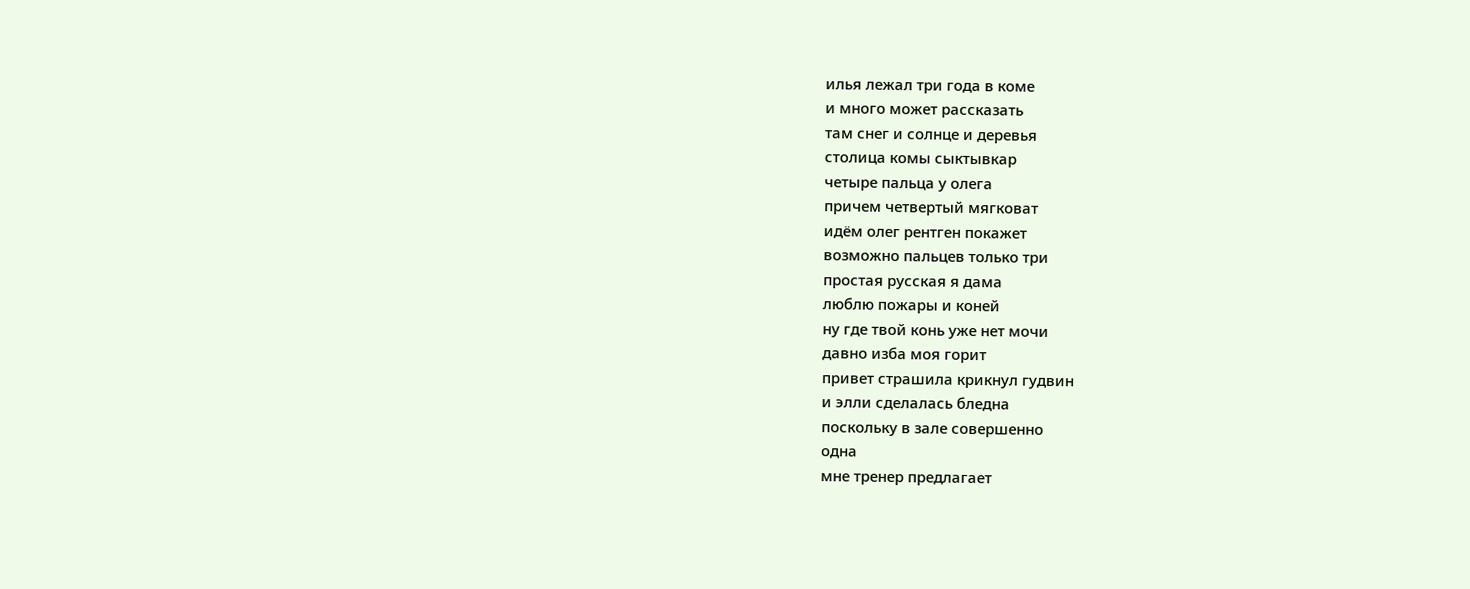илья лежал три года в коме
и много может рассказать
там снег и солнце и деревья
столица комы сыктывкар
четыре пальца у олега
причем четвертый мягковат
идём олег рентген покажет
возможно пальцев только три
простая русская я дама
люблю пожары и коней
ну где твой конь уже нет мочи
давно изба моя горит
привет страшила крикнул гудвин
и элли сделалась бледна
поскольку в зале совершенно
одна
мне тренер предлагает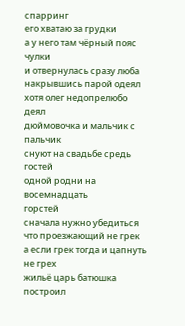спарринг
его хватаю за грудки
а у него там чёрный пояс
чулки
и отвернулась сразу люба
накрывшись парой одеял
хотя олег недопрелюбо
деял
дюймовочка и мальчик с пальчик
снуют на свадьбе средь гостей
одной родни на восемнадцать
горстей
сначала нужно убедиться
что проезжающий не грек
а если грек тогда и цапнуть
не грех
жильё царь батюшка построил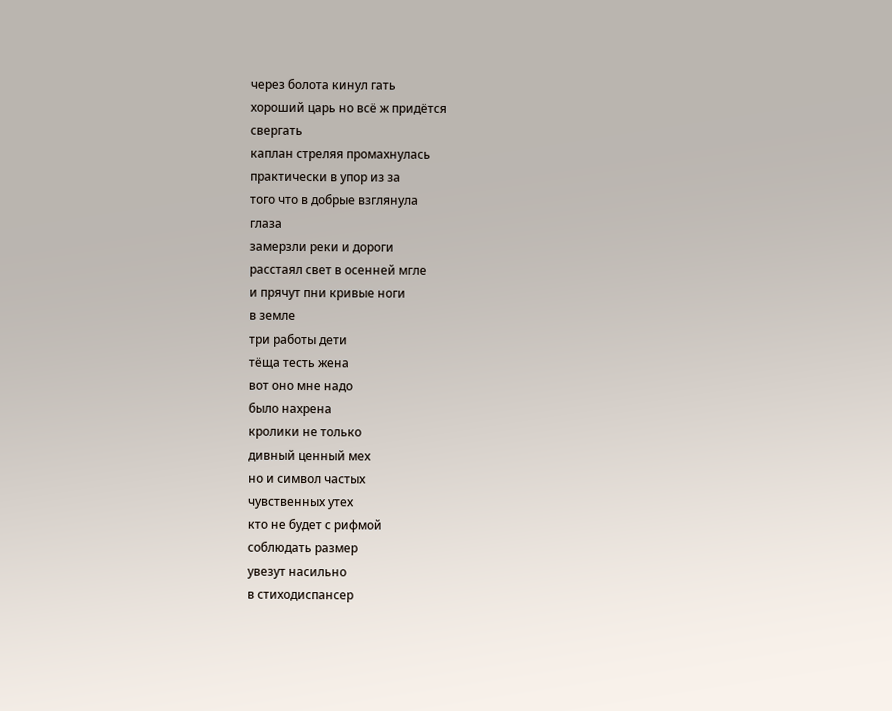через болота кинул гать
хороший царь но всё ж придётся
свергать
каплан стреляя промахнулась
практически в упор из за
того что в добрые взглянула
глаза
замерзли реки и дороги
расстаял свет в осенней мгле
и прячут пни кривые ноги
в земле
три работы дети
тёща тесть жена
вот оно мне надо
было нахрена
кролики не только
дивный ценный мех
но и символ частых
чувственных утех
кто не будет с рифмой
соблюдать размер
увезут насильно
в стиходиспансер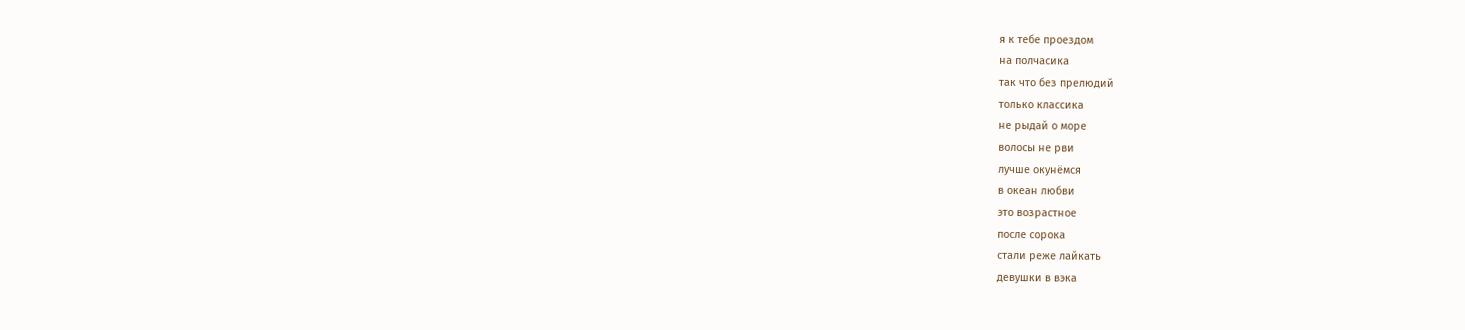я к тебе проездом
на полчасика
так что без прелюдий
только классика
не рыдай о море
волосы не рви
лучше окунёмся
в океан любви
это возрастное
после сорока
стали реже лайкать
девушки в вэка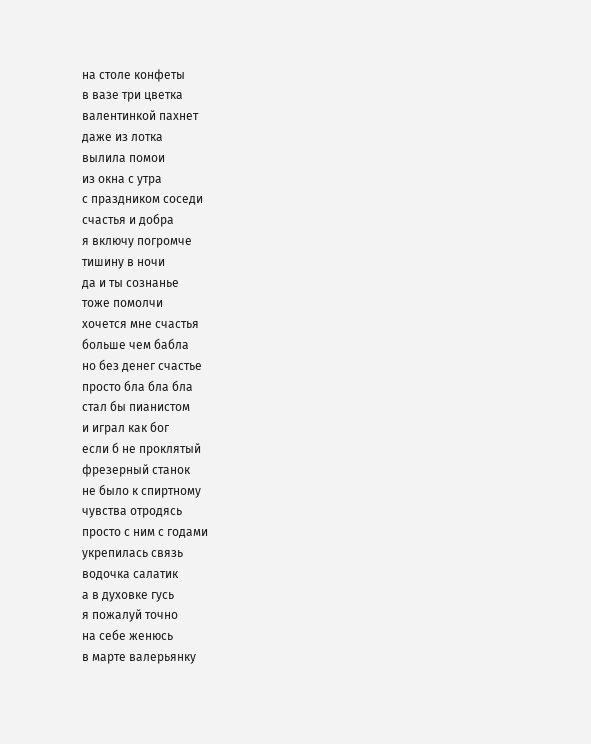на столе конфеты
в вазе три цветка
валентинкой пахнет
даже из лотка
вылила помои
из окна с утра
с праздником соседи
счастья и добра
я включу погромче
тишину в ночи
да и ты сознанье
тоже помолчи
хочется мне счастья
больше чем бабла
но без денег счастье
просто бла бла бла
стал бы пианистом
и играл как бог
если б не проклятый
фрезерный станок
не было к спиртному
чувства отродясь
просто с ним с годами
укрепилась связь
водочка салатик
а в духовке гусь
я пожалуй точно
на себе женюсь
в марте валерьянку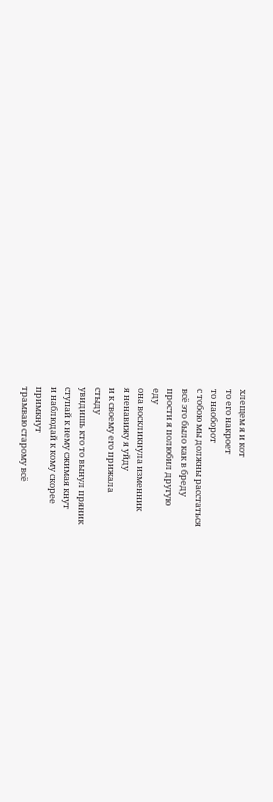хлещем я и кот
то его накроет
то наоборот
с тобою мы должны расстаться
всё это было как в бреду
прости я полюбил другую
еду
она воскликнула изменник
я ненавижу я уйду
и к своему его прижала
стыду
увидишь кто то вынул пряник
ступай к нему сжимая кнут
и наблюдай к кому скорее
примкнут
трамваю старому всё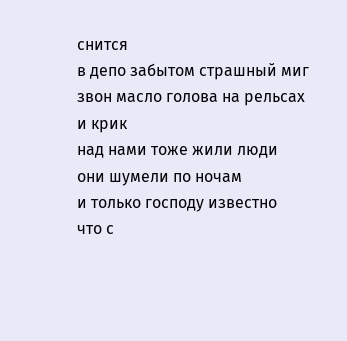снится
в депо забытом страшный миг
звон масло голова на рельсах
и крик
над нами тоже жили люди
они шумели по ночам
и только господу известно
что с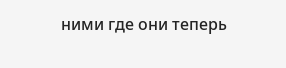ними где они теперь